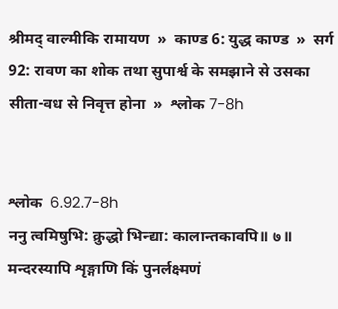श्रीमद् वाल्मीकि रामायण  »  काण्ड 6: युद्ध काण्ड  »  सर्ग 92: रावण का शोक तथा सुपार्श्व के समझाने से उसका सीता-वध से निवृत्त होना  »  श्लोक 7-8h


श्लोक  6.92.7-8h
ननु त्वमिषुभि: क्रुद्धो भिन्द्या: कालान्तकावपि॥ ७॥
मन्दरस्यापि शृङ्गाणि किं पुनर्लक्ष्मणं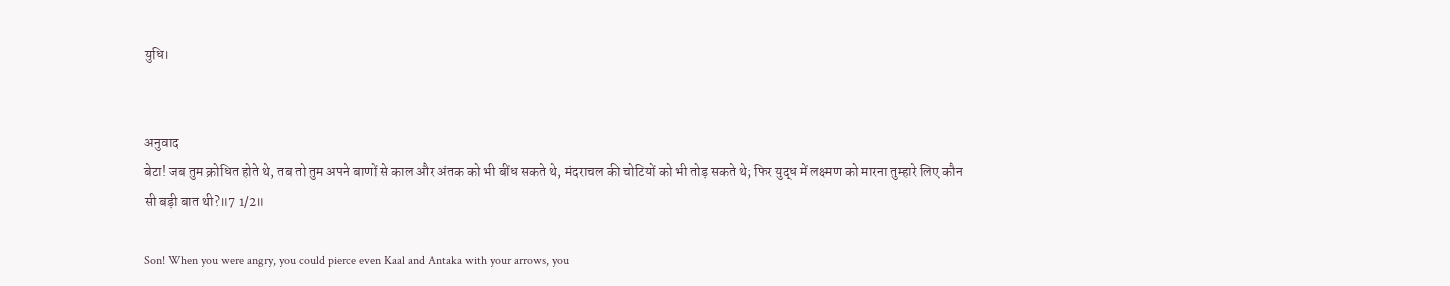युधि।


अनुवाद
बेटा! जब तुम क्रोधित होते थे, तब तो तुम अपने बाणों से काल और अंतक को भी बींध सकते थे, मंदराचल की चोटियों को भी तोड़ सकते थे; फिर युद्ध में लक्ष्मण को मारना तुम्हारे लिए कौन सी बड़ी बात थी?॥7 1/2॥

Son! When you were angry, you could pierce even Kaal and Antaka with your arrows, you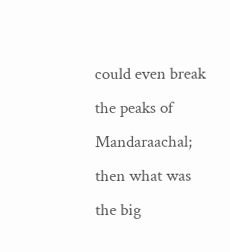could even break the peaks of Mandaraachal; then what was the big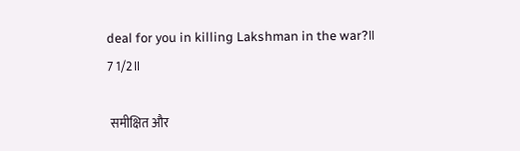deal for you in killing Lakshman in the war?॥ 7 1/2॥

 समीक्षित और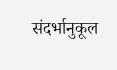संदर्भानुकूल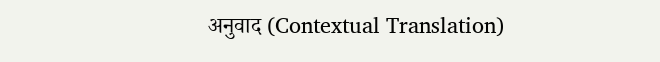अनुवाद (Contextual Translation)